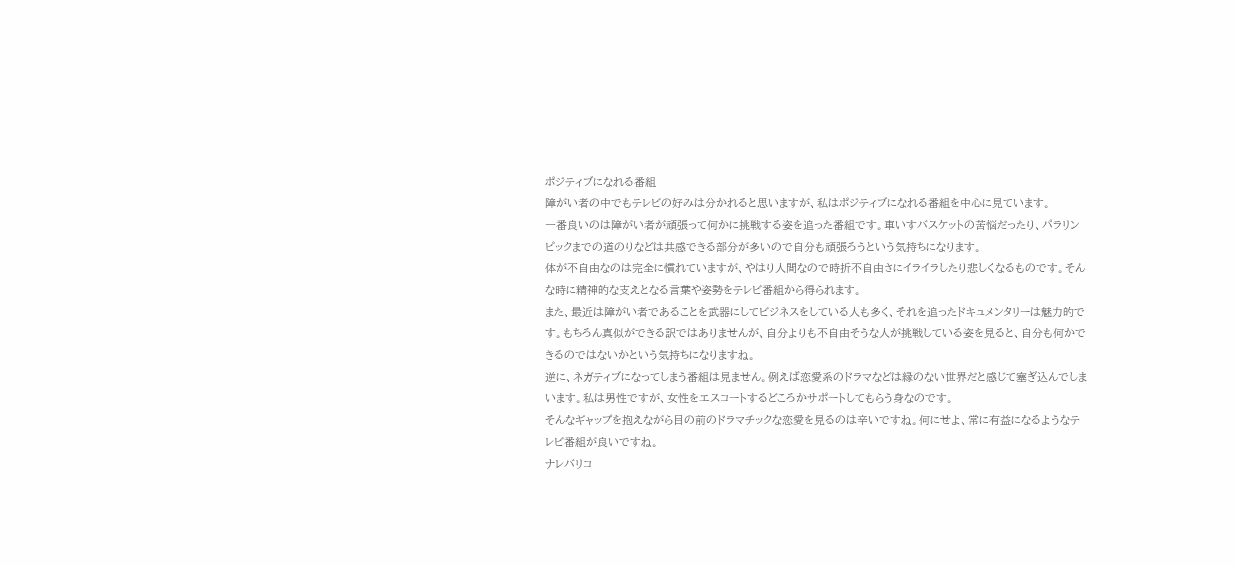ポジティブになれる番組
障がい者の中でもテレビの好みは分かれると思いますが、私はポジティブになれる番組を中心に見ています。
一番良いのは障がい者が頑張って何かに挑戦する姿を追った番組です。車いすバスケットの苦悩だったり、パラリンピックまでの道のりなどは共感できる部分が多いので自分も頑張ろうという気持ちになります。
体が不自由なのは完全に慣れていますが、やはり人間なので時折不自由さにイライラしたり悲しくなるものです。そんな時に精神的な支えとなる言葉や姿勢をテレビ番組から得られます。
また、最近は障がい者であることを武器にしてビジネスをしている人も多く、それを追ったドキュメンタリーは魅力的です。もちろん真似ができる訳ではありませんが、自分よりも不自由そうな人が挑戦している姿を見ると、自分も何かできるのではないかという気持ちになりますね。
逆に、ネガティブになってしまう番組は見ません。例えば恋愛系のドラマなどは縁のない世界だと感じて塞ぎ込んでしまいます。私は男性ですが、女性をエスコートするどころかサポートしてもらう身なのです。
そんなギャップを抱えながら目の前のドラマチックな恋愛を見るのは辛いですね。何にせよ、常に有益になるようなテレビ番組が良いですね。
ナレバリコ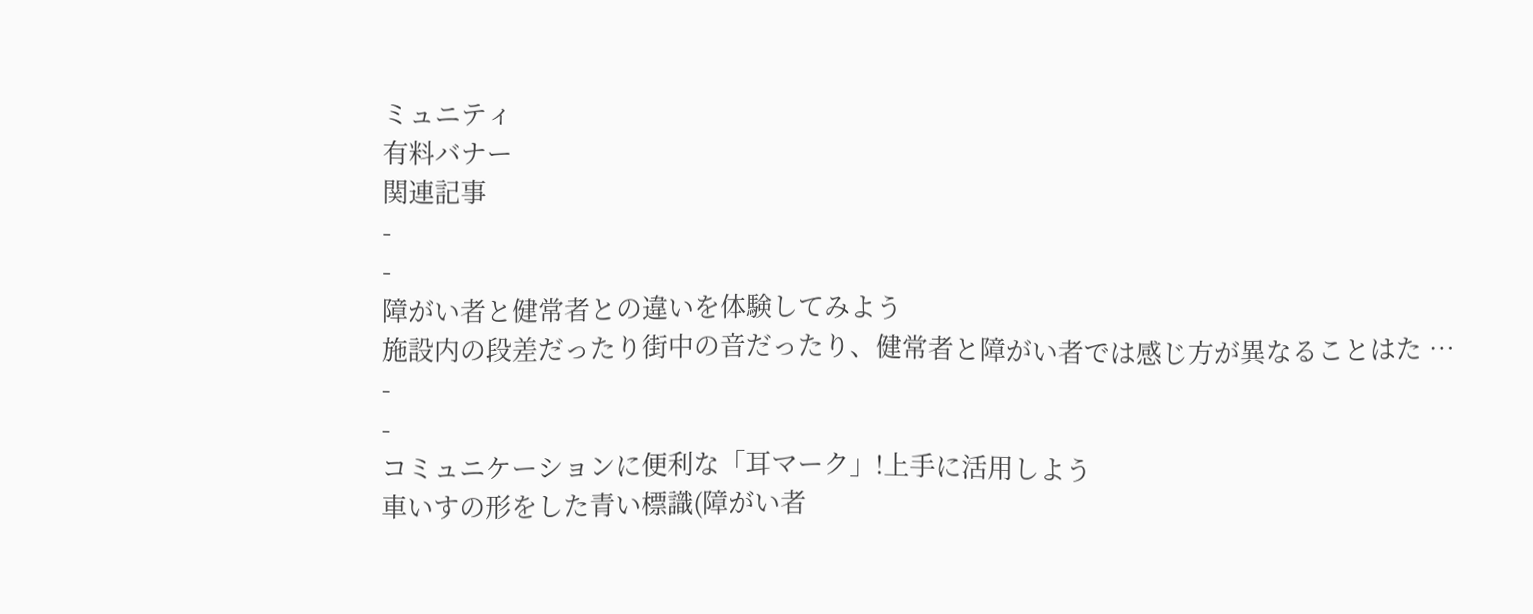ミュニティ
有料バナー
関連記事
-
-
障がい者と健常者との違いを体験してみよう
施設内の段差だったり街中の音だったり、健常者と障がい者では感じ方が異なることはた …
-
-
コミュニケーションに便利な「耳マーク」!上手に活用しよう
車いすの形をした青い標識(障がい者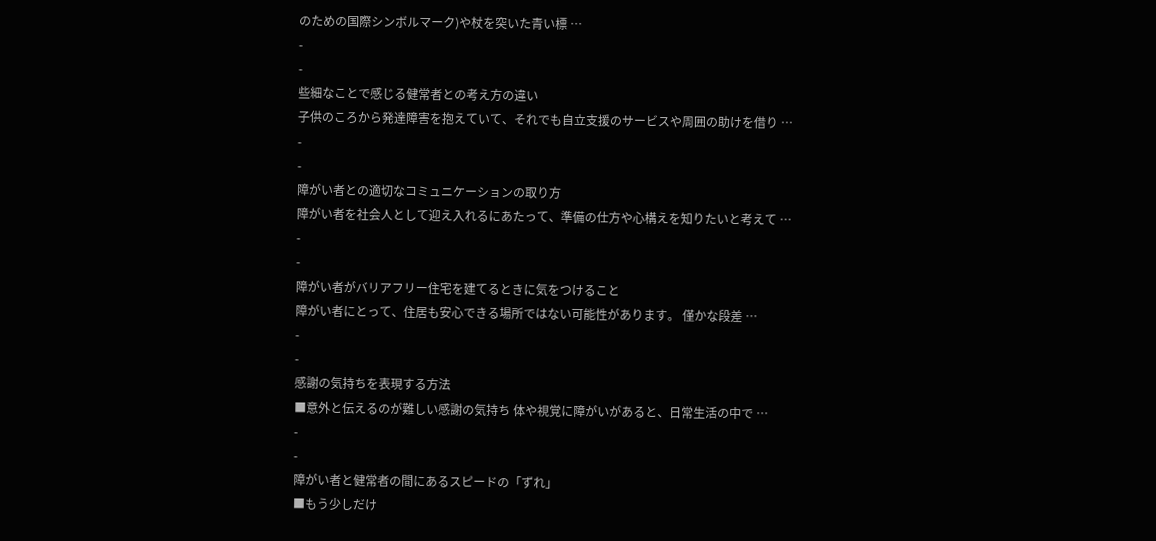のための国際シンボルマーク)や杖を突いた青い標 …
-
-
些細なことで感じる健常者との考え方の違い
子供のころから発達障害を抱えていて、それでも自立支援のサービスや周囲の助けを借り …
-
-
障がい者との適切なコミュニケーションの取り方
障がい者を社会人として迎え入れるにあたって、準備の仕方や心構えを知りたいと考えて …
-
-
障がい者がバリアフリー住宅を建てるときに気をつけること
障がい者にとって、住居も安心できる場所ではない可能性があります。 僅かな段差 …
-
-
感謝の気持ちを表現する方法
■意外と伝えるのが難しい感謝の気持ち 体や視覚に障がいがあると、日常生活の中で …
-
-
障がい者と健常者の間にあるスピードの「ずれ」
■もう少しだけ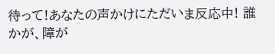待って!あなたの声かけにただいま反応中! 誰かが、障が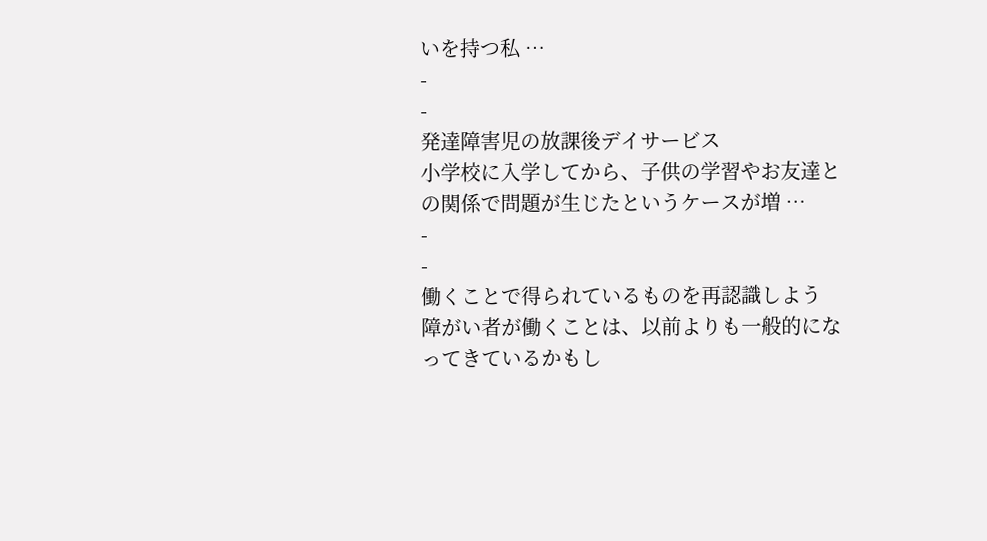いを持つ私 …
-
-
発達障害児の放課後デイサービス
小学校に入学してから、子供の学習やお友達との関係で問題が生じたというケースが増 …
-
-
働くことで得られているものを再認識しよう
障がい者が働くことは、以前よりも一般的になってきているかもし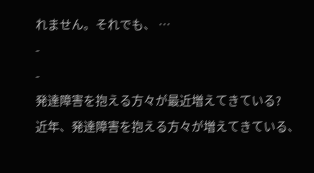れません。それでも、 …
-
-
発達障害を抱える方々が最近増えてきている?
近年、発達障害を抱える方々が増えてきている、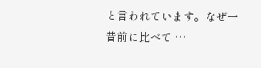と言われています。なぜ一昔前に比べて …